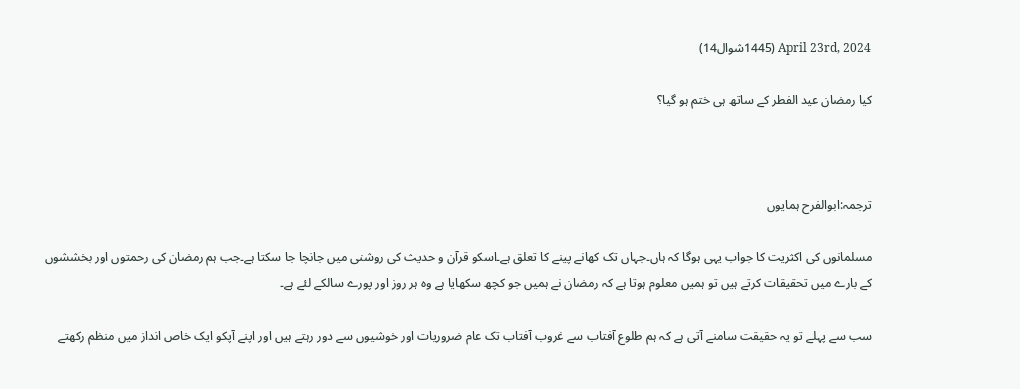April 23rd, 2024 (1445شوال14)

کیا رمضان عید الفطر کے ساتھ ہی ختم ہو گیا؟



ترجمہ:ابوالفرح ہمایوں

مسلمانوں کی اکثریت کا جواب یہی ہوگا کہ ہاں۔جہاں تک کھانے پینے کا تعلق ہے۔اسکو قرآن و حدیث کی روشنی میں جانچا جا سکتا ہے۔جب ہم رمضان کی رحمتوں اور بخششوں کے بارے میں تحقیقات کرتے ہیں تو ہمیں معلوم ہوتا ہے کہ رمضان نے ہمیں جو کچھ سکھایا ہے وہ ہر روز اور پورے سالکے لئے ہے۔

سب سے پہلے تو یہ حقیقت سامنے آتی ہے کہ ہم طلوع آفتاب سے غروب آفتاب تک عام ضروریات اور خوشیوں سے دور رہتے ہیں اور اپنے آپکو ایک خاص انداز میں منظم رکھتے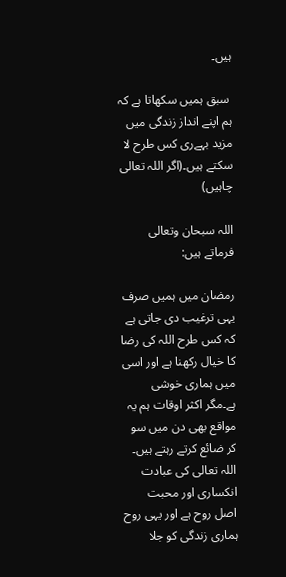ہیں۔

 سبق ہمیں سکھاتا ہے کہ ہم اپنے انداز زندگی میں مزید بہےری کس طرح لا سکتے ہیں۔(اگر اللہ تعالی چاہیں)

اللہ سبحان وتعالی فرماتے ہیں:

رمضان میں ہمیں صرف یہی ترغیب دی جاتی ہے کہ کس طرح اللہ کی رضا کا خیال رکھنا ہے اور اسی میں ہماری خوشی ہے۔مگر اکثر اوقات ہم یہ مواقع بھی دن میں سو کر ضائع کرتے رہتے ہیں۔ اللہ تعالی کی عبادت انکساری اور محبت اصل روح ہے اور یہی روح ہماری زندگی کو جلا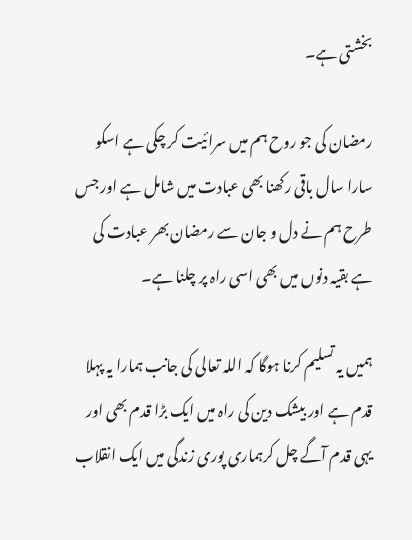بخشتی ہے۔

رمضان کی جو روح ہم میں سرائیت کر چکی ہے اسکو سارا سال باقی رکھنا بھی عبادت میں شامل ہے اور جس طرح ہم نے دل و جان سے رمضان بھر عبادت کی ہے بقیہ دنوں میں بھی اسی راہ پر چلنا ہے۔

ہمیں یہ تسلیم کرنا ہوگا کہ اللہ تعالی کی جانب ہمارا یہ پہلا قدم ہے اور بیشک دین کی راہ میں ایک بڑا قدم بھی اور یہی قدم آگے چل کرہماری پوری زندگی میں ایک انقلاب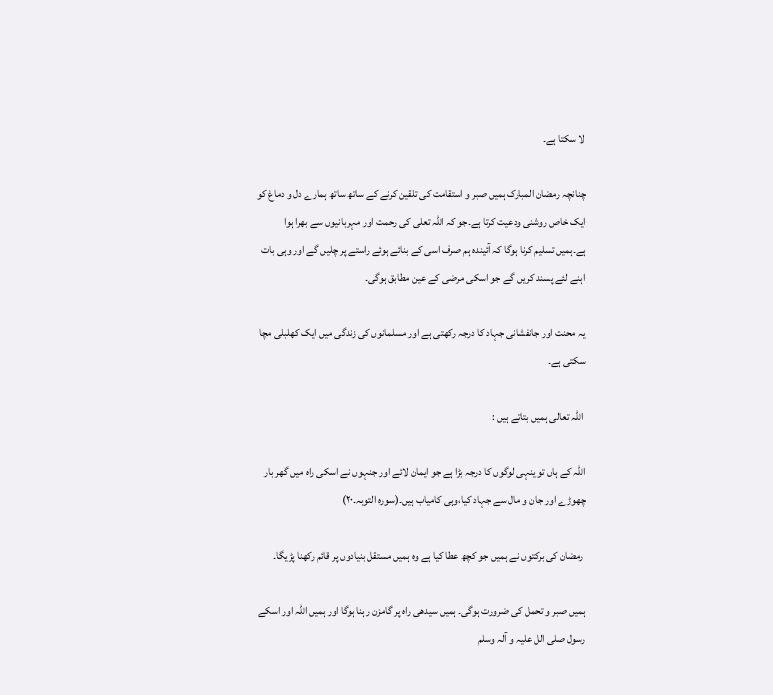لا سکتا ہے۔

چنانچہ رمضان المبارک ہمیں صبر و استقامت کی تلقین کرنے کے ساتھ ساتھ ہمارے دل و دماغ کو ایک خاص روشنی ودعیت کرتا ہے۔جو کہ اللہ تعلی کی رحمت اور مہربانیوں سے بھرا ہوا ہے۔ہمیں تسلیم کرنا ہوگا کہ آئیندہ ہم صرف اسی کے بنائے ہوئے راستے پر چلیں گے اور وہی بات اہنے لئے پسند کریں گے جو اسکی مرضی کے عین مطابق ہوگی۔

یہ محنت اور جانفشانی جہاد کا درجہ رکھتی ہے اور مسلمانوں کی زندگی میں ایک کھلبلی مچا سکتی ہے۔

 اللہ تعالی ہمیں بتاتے ہیں :

اللہ کے ہاں تو ینہی لوگوں کا درجہ بڑا ہے جو ایمان لائے اور جنہوں نے اسکی راہ میں گھر بار چھوڑے اور جان و مال سے جہاد کیا،وہی کامیاب ہیں۔(سورہ التوبہ۔۲۰)

 رمضان کی برکتوں نے ہمیں جو کچھ عطا کیا ہے وہ ہمیں مستقل بنیادوں پر قائم رکھنا پڑیگا۔

ہمیں صبر و تحمل کی ضرورت ہوگی۔ ہمیں سیدھی راہ پر گامزن رہنا ہوگا اور ہمیں اللہ اور اسکے رسول صلی الل علیہ و آلہ وسلم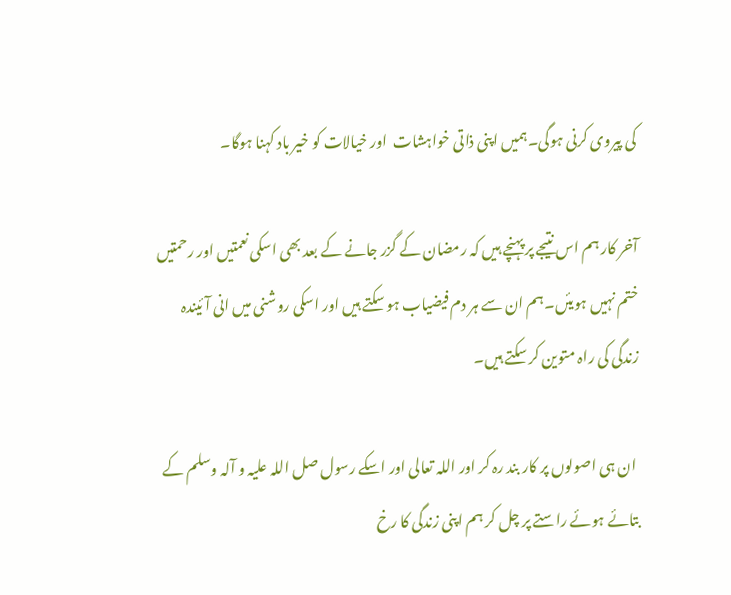کی پیروی کرنی ہوگی۔ہمیں اپنی ذاتی خواہشات  اور خیالات کو خیر باد کہنا ہوگا۔

آخر کار ہم اس نتیجے پر پہنچے ہیں کہ رمضان کے گزر جانے کے بعد بھی اسکی نعمتیں اور رحمتیں ختم نہیں ہویئں۔ہم ان سے ہر دم فیضیاب ہو سکتے ہیں اور اسکی روشنی میں انی آئیندہ زندگی کی راہ متوین کر سکتے ہیں۔

 ان ہی اصولوں پر کار بند رہ کر اور اللہ تعالی اور اسکے رسول صل اللہ علیہ و آلہ وسلم کے بتائے ہوئے راستے پر چل کر ہم اپنی زندگی کا رخ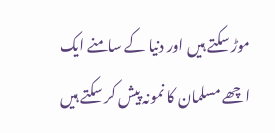موڑ سکتے ہیں اور دنیا کے سامنے ایک اچھے مسلمان کا نمونہ پیش کر سکتے ہیں